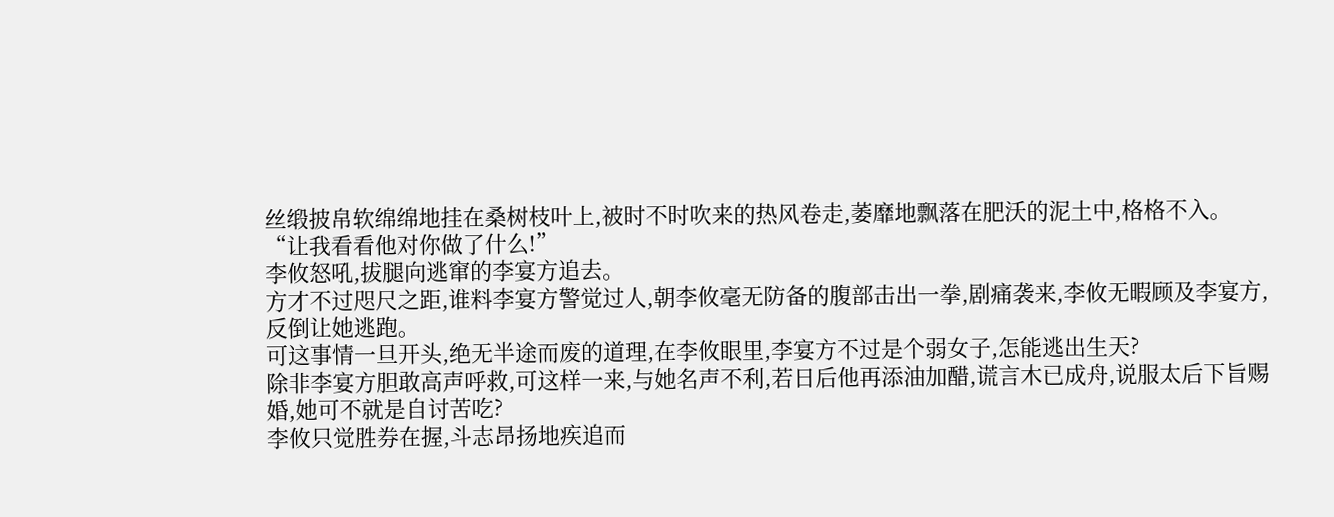丝缎披帛软绵绵地挂在桑树枝叶上,被时不时吹来的热风卷走,萎靡地飘落在肥沃的泥土中,格格不入。
“让我看看他对你做了什么!”
李攸怒吼,拔腿向逃窜的李宴方追去。
方才不过咫尺之距,谁料李宴方警觉过人,朝李攸毫无防备的腹部击出一拳,剧痛袭来,李攸无暇顾及李宴方,反倒让她逃跑。
可这事情一旦开头,绝无半途而废的道理,在李攸眼里,李宴方不过是个弱女子,怎能逃出生天?
除非李宴方胆敢高声呼救,可这样一来,与她名声不利,若日后他再添油加醋,谎言木已成舟,说服太后下旨赐婚,她可不就是自讨苦吃?
李攸只觉胜券在握,斗志昂扬地疾追而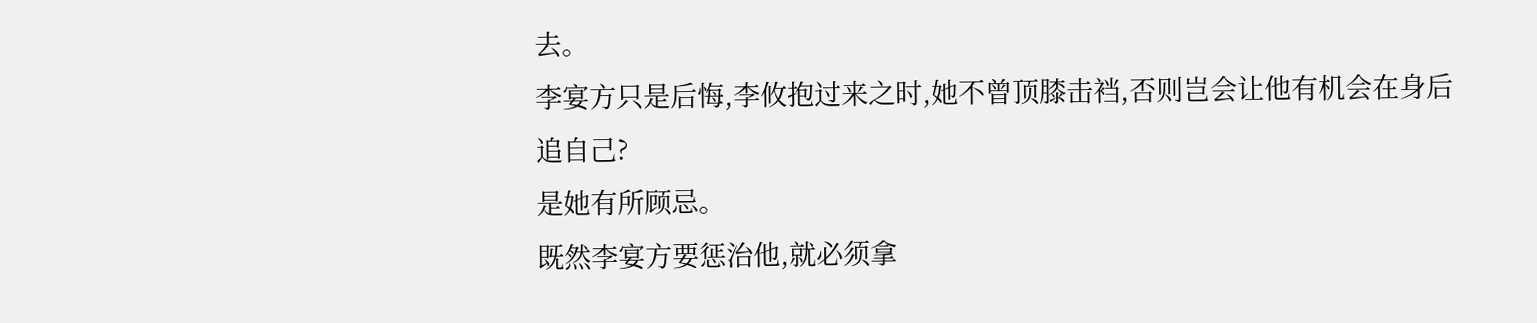去。
李宴方只是后悔,李攸抱过来之时,她不曾顶膝击裆,否则岂会让他有机会在身后追自己?
是她有所顾忌。
既然李宴方要惩治他,就必须拿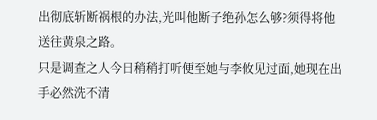出彻底斩断祸根的办法,光叫他断子绝孙怎么够?须得将他送往黄泉之路。
只是调查之人今日稍稍打听便至她与李攸见过面,她现在出手必然洗不清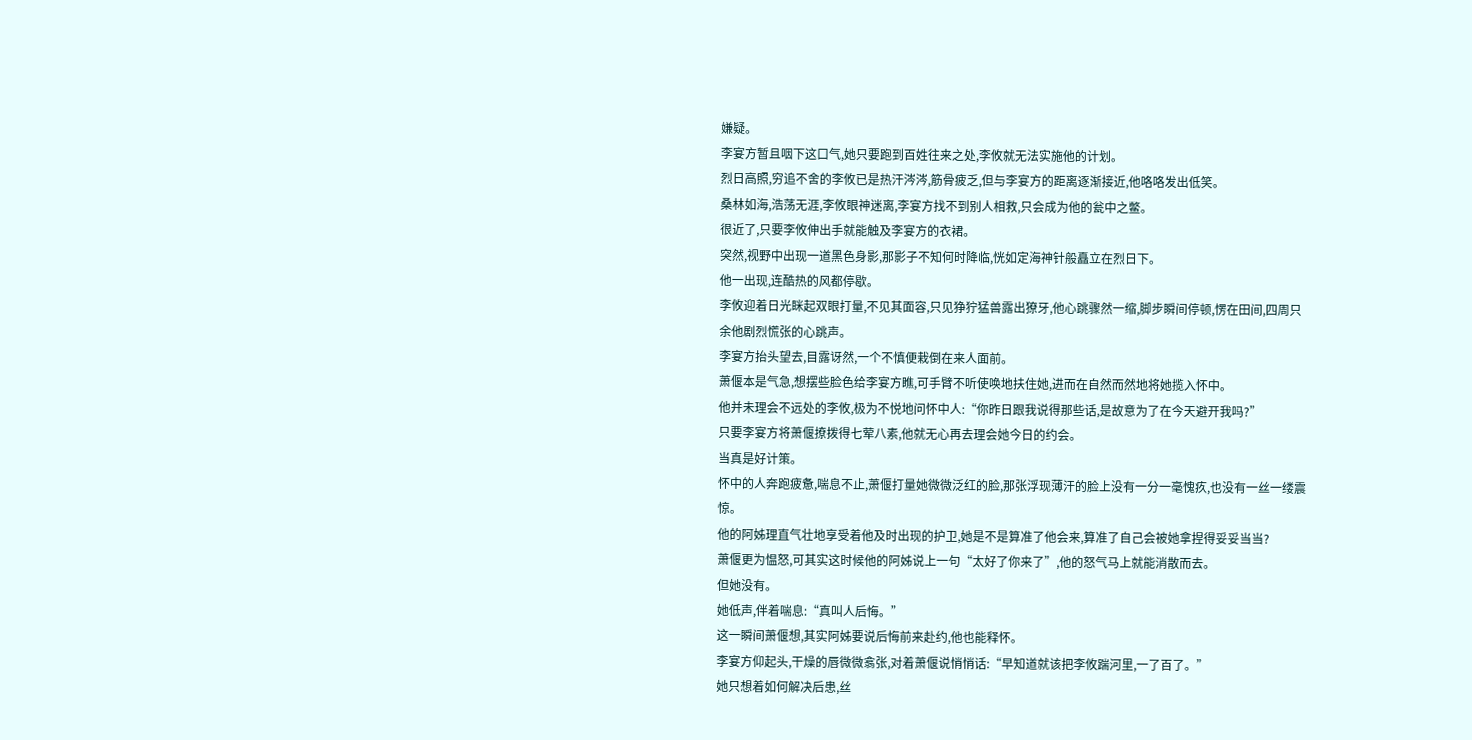嫌疑。
李宴方暂且咽下这口气,她只要跑到百姓往来之处,李攸就无法实施他的计划。
烈日高照,穷追不舍的李攸已是热汗涔涔,筋骨疲乏,但与李宴方的距离逐渐接近,他咯咯发出低笑。
桑林如海,浩荡无涯,李攸眼神迷离,李宴方找不到别人相救,只会成为他的瓮中之鳖。
很近了,只要李攸伸出手就能触及李宴方的衣裙。
突然,视野中出现一道黑色身影,那影子不知何时降临,恍如定海神针般矗立在烈日下。
他一出现,连酷热的风都停歇。
李攸迎着日光眯起双眼打量,不见其面容,只见狰狞猛兽露出獠牙,他心跳骤然一缩,脚步瞬间停顿,愣在田间,四周只余他剧烈慌张的心跳声。
李宴方抬头望去,目露讶然,一个不慎便栽倒在来人面前。
萧偃本是气急,想摆些脸色给李宴方瞧,可手臂不听使唤地扶住她,进而在自然而然地将她揽入怀中。
他并未理会不远处的李攸,极为不悦地问怀中人:“你昨日跟我说得那些话,是故意为了在今天避开我吗?”
只要李宴方将萧偃撩拨得七荤八素,他就无心再去理会她今日的约会。
当真是好计策。
怀中的人奔跑疲惫,喘息不止,萧偃打量她微微泛红的脸,那张浮现薄汗的脸上没有一分一毫愧疚,也没有一丝一缕震惊。
他的阿姊理直气壮地享受着他及时出现的护卫,她是不是算准了他会来,算准了自己会被她拿捏得妥妥当当?
萧偃更为愠怒,可其实这时候他的阿姊说上一句“太好了你来了”,他的怒气马上就能消散而去。
但她没有。
她低声,伴着喘息:“真叫人后悔。”
这一瞬间萧偃想,其实阿姊要说后悔前来赴约,他也能释怀。
李宴方仰起头,干燥的唇微微翕张,对着萧偃说悄悄话:“早知道就该把李攸踹河里,一了百了。”
她只想着如何解决后患,丝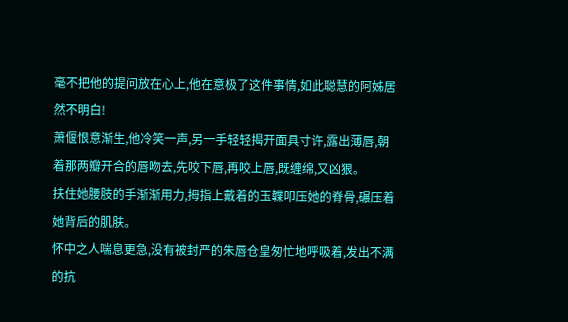毫不把他的提问放在心上,他在意极了这件事情,如此聪慧的阿姊居然不明白!
萧偃恨意渐生,他冷笑一声,另一手轻轻揭开面具寸许,露出薄唇,朝着那两瓣开合的唇吻去,先咬下唇,再咬上唇,既缠绵,又凶狠。
扶住她腰肢的手渐渐用力,拇指上戴着的玉韘叩压她的脊骨,碾压着她背后的肌肤。
怀中之人喘息更急,没有被封严的朱唇仓皇匆忙地呼吸着,发出不满的抗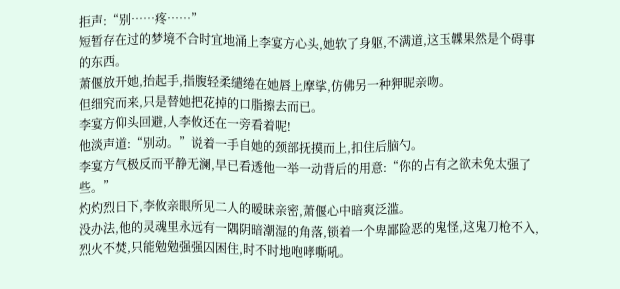拒声:“别……疼……”
短暂存在过的梦境不合时宜地涌上李宴方心头,她软了身躯,不满道,这玉韘果然是个碍事的东西。
萧偃放开她,抬起手,指腹轻柔缱绻在她唇上摩挲,仿佛另一种狎昵亲吻。
但细究而来,只是替她把花掉的口脂擦去而已。
李宴方仰头回避,人李攸还在一旁看着呢!
他淡声道:“别动。”说着一手自她的颈部抚摸而上,扣住后脑勺。
李宴方气极反而平静无澜,早已看透他一举一动背后的用意:“你的占有之欲未免太强了些。”
灼灼烈日下,李攸亲眼所见二人的暧昧亲密,萧偃心中暗爽泛滥。
没办法,他的灵魂里永远有一隅阴暗潮湿的角落,锁着一个卑鄙险恶的鬼怪,这鬼刀枪不入,烈火不焚,只能勉勉强强囚困住,时不时地咆哮嘶吼。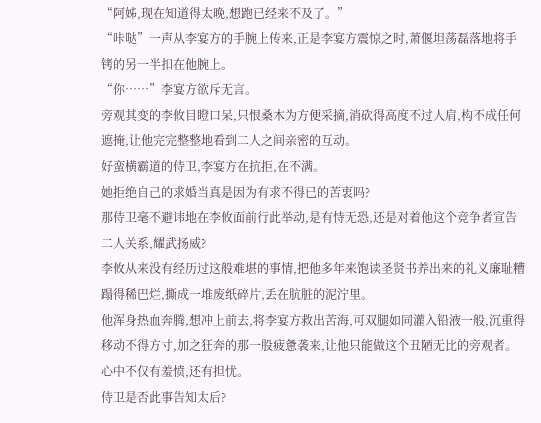“阿姊,现在知道得太晚,想跑已经来不及了。”
“咔哒”一声从李宴方的手腕上传来,正是李宴方震惊之时,萧偃坦荡磊落地将手铐的另一半扣在他腕上。
“你……”李宴方欲斥无言。
旁观其变的李攸目瞪口呆,只恨桑木为方便采摘,消砍得高度不过人肩,构不成任何遮掩,让他完完整整地看到二人之间亲密的互动。
好蛮横霸道的侍卫,李宴方在抗拒,在不满。
她拒绝自己的求婚当真是因为有求不得已的苦衷吗?
那侍卫毫不避讳地在李攸面前行此举动,是有恃无恐,还是对着他这个竞争者宣告二人关系,耀武扬威?
李攸从来没有经历过这般难堪的事情,把他多年来饱读圣贤书养出来的礼义廉耻糟蹋得稀巴烂,撕成一堆废纸碎片,丢在肮脏的泥泞里。
他浑身热血奔腾,想冲上前去,将李宴方救出苦海,可双腿如同灌入铅液一般,沉重得移动不得方寸,加之狂奔的那一股疲惫袭来,让他只能做这个丑陋无比的旁观者。
心中不仅有羞愤,还有担忧。
侍卫是否此事告知太后?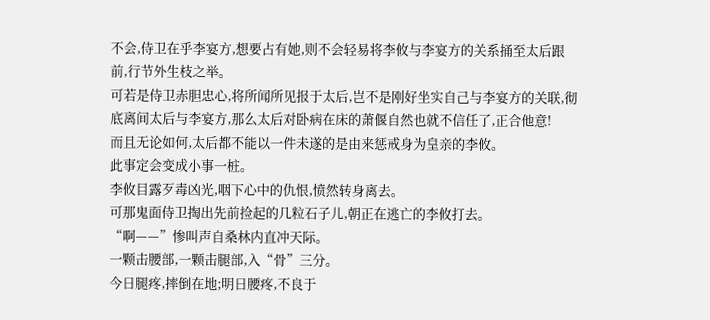不会,侍卫在乎李宴方,想要占有她,则不会轻易将李攸与李宴方的关系捅至太后跟前,行节外生枝之举。
可若是侍卫赤胆忠心,将所闻所见报于太后,岂不是刚好坐实自己与李宴方的关联,彻底离间太后与李宴方,那么太后对卧病在床的萧偃自然也就不信任了,正合他意!
而且无论如何,太后都不能以一件未遂的是由来惩戒身为皇亲的李攸。
此事定会变成小事一桩。
李攸目露歹毒凶光,咽下心中的仇恨,愤然转身离去。
可那鬼面侍卫掏出先前捡起的几粒石子儿,朝正在逃亡的李攸打去。
“啊——”惨叫声自桑林内直冲天际。
一颗击腰部,一颗击腿部,入“骨”三分。
今日腿疼,摔倒在地;明日腰疼,不良于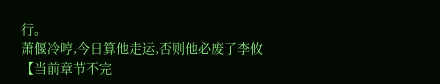行。
萧偃冷哼,今日算他走运,否则他必废了李攸
【当前章节不完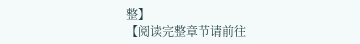整】
【阅读完整章节请前往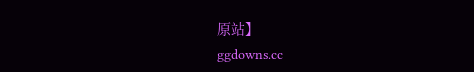原站】
ggdowns.cc